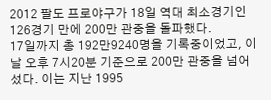2012 팔도 프로야구가 18일 역대 최소경기인 126경기 만에 200만 관중을 돌파했다.
17일까지 총 192만9240명을 기록중이었고, 이날 오후 7시20분 기준으로 200만 관중을 넘어섰다. 이는 지난 1995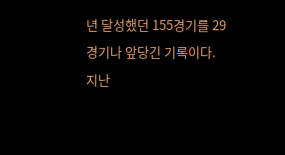년 달성했던 155경기를 29경기나 앞당긴 기록이다.
지난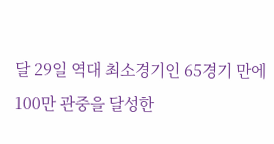달 29일 역대 최소경기인 65경기 만에 100만 관중을 달성한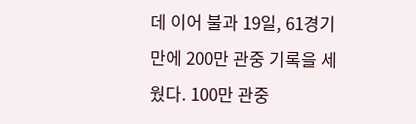데 이어 불과 19일, 61경기 만에 200만 관중 기록을 세웠다. 100만 관중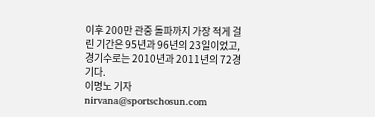이후 200만 관중 돌파까지 가장 적게 걸린 기간은 95년과 96년의 23일이었고, 경기수로는 2010년과 2011년의 72경기다.
이명노 기자 nirvana@sportschosun.com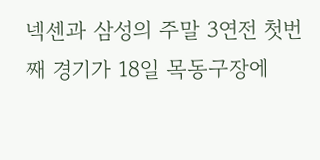넥센과 삼성의 주말 3연전 첫번째 경기가 18일 목동구장에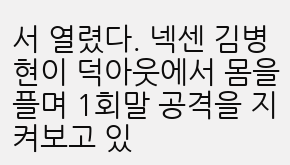서 열렸다. 넥센 김병현이 덕아웃에서 몸을 플며 1회말 공격을 지켜보고 있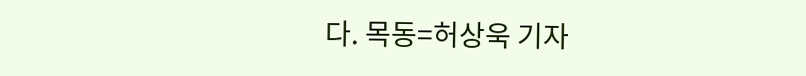다. 목동=허상욱 기자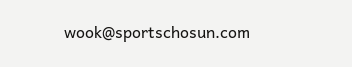wook@sportschosun.com